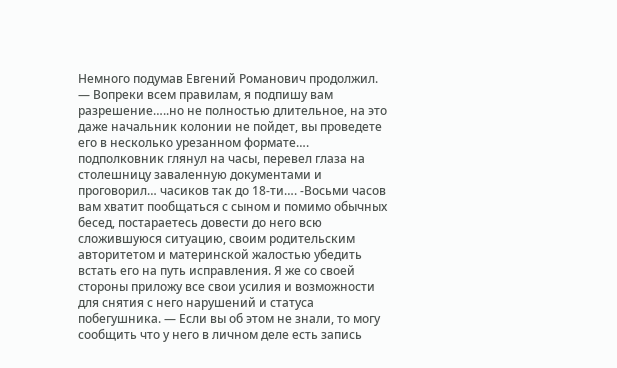Немного подумав Евгений Романович продолжил.
— Вопреки всем правилам, я подпишу вам разрешение…..но не полностью длительное, на это даже начальник колонии не пойдет, вы проведете его в несколько урезанном формате…. подполковник глянул на часы, перевел глаза на столешницу заваленную документами и проговорил… часиков так до 18-ти…. -Восьми часов вам хватит пообщаться с сыном и помимо обычных бесед, постараетесь довести до него всю сложившуюся ситуацию, своим родительским авторитетом и материнской жалостью убедить встать его на путь исправления. Я же со своей стороны приложу все свои усилия и возможности для снятия с него нарушений и статуса побегушника. — Если вы об этом не знали, то могу сообщить что у него в личном деле есть запись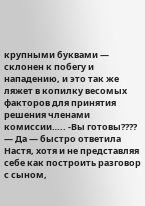крупными буквами — склонен к побегу и нападению, и это так же ляжет в копилку весомых факторов для принятия решения членами комиссии….. -Вы готовы????
— Да — быстро ответила Настя, хотя и не представляя себе как построить разговор с сыном,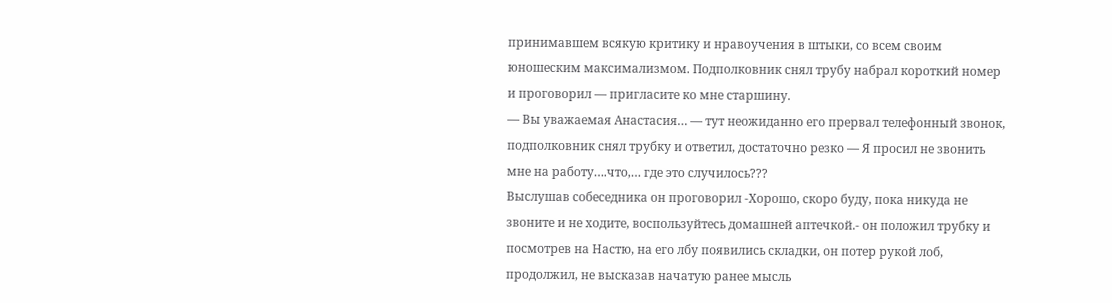принимавшем всякую критику и нравоучения в штыки, со всем своим юношеским максимализмом. Подполковник снял трубу набрал короткий номер и проговорил — пригласите ко мне старшину.
— Вы уважаемая Анастасия… — тут неожиданно его прервал телефонный звонок, подполковник снял трубку и ответил, достаточно резко — Я просил не звонить мне на работу….что,… где это случилось???
Выслушав собеседника он проговорил -Хорошо, скоро буду, пока никуда не звоните и не ходите, воспользуйтесь домашней аптечкой.- он положил трубку и посмотрев на Настю, на его лбу появились складки, он потер рукой лоб, продолжил, не высказав начатую ранее мысль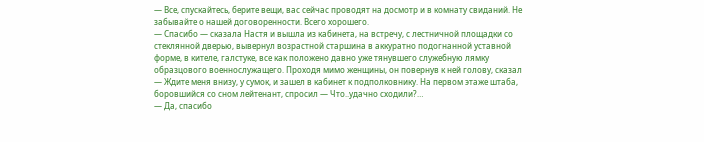— Все, спускайтесь, берите вещи, вас сейчас проводят на досмотр и в комнату свиданий. Не забывайте о нашей договоренности. Всего хорошего.
— Спасибо — сказала Настя и вышла из кабинета, на встречу, с лестничной площадки со стеклянной дверью, вывернул возрастной старшина в аккуратно подогнанной уставной форме, в кителе, галстуке, все как положено давно уже тянувшего служебную лямку образцового военнослужащего. Проходя мимо женщины, он повернув к ней голову, сказал
— Ждите меня внизу, у сумок, и зашел в кабинет к подполковнику. На первом этаже штаба, боровшийся со сном лейтенант, спросил — Что..удачно сходили?…
— Да, спасибо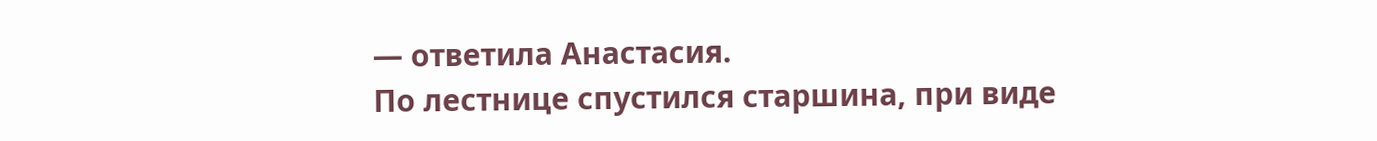— ответила Анастасия.
По лестнице спустился старшина, при виде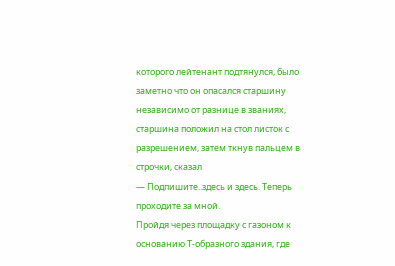которого лейтенант подтянулся, было заметно что он опасался старшину независимо от разнице в званиях, старшина положил на стол листок с разрешением, затем ткнув пальцем в строчки, сказал
— Подпишите..здесь и здесь. Теперь проходите за мной.
Пройдя через площадку с газоном к основанию Т-образного здания, где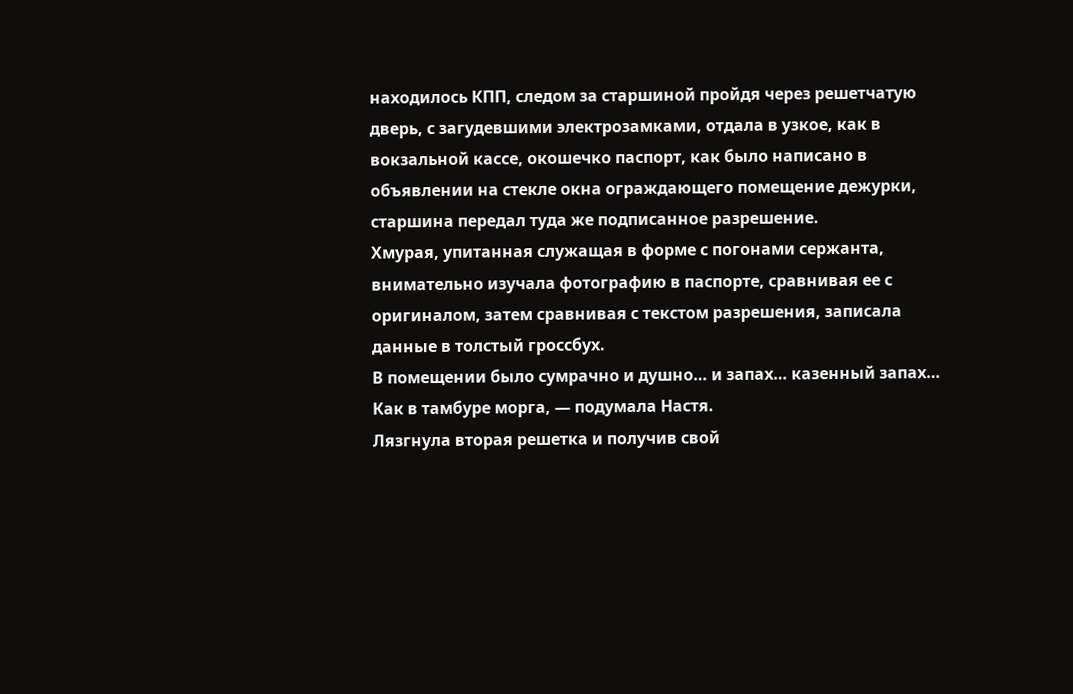находилось КПП, следом за старшиной пройдя через решетчатую дверь, с загудевшими электрозамками, отдала в узкое, как в вокзальной кассе, окошечко паспорт, как было написано в объявлении на стекле окна ограждающего помещение дежурки, старшина передал туда же подписанное разрешение.
Хмурая, упитанная служащая в форме с погонами сержанта, внимательно изучала фотографию в паспорте, сравнивая ее с оригиналом, затем сравнивая с текстом разрешения, записала данные в толстый гроссбух.
В помещении было сумрачно и душно… и запах… казенный запах… Как в тамбуре морга, — подумала Настя.
Лязгнула вторая решетка и получив свой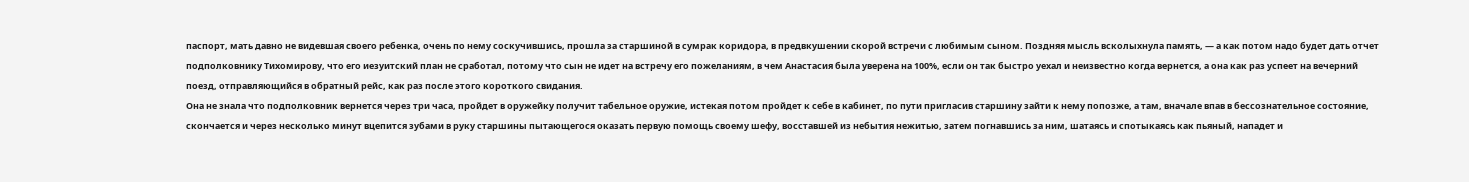паспорт, мать давно не видевшая своего ребенка, очень по нему соскучившись, прошла за старшиной в сумрак коридора, в предвкушении скорой встречи с любимым сыном. Поздняя мысль всколыхнула память, — а как потом надо будет дать отчет подполковнику Тихомирову, что его иезуитский план не сработал, потому что сын не идет на встречу его пожеланиям, в чем Анастасия была уверена на 100%, если он так быстро уехал и неизвестно когда вернется, а она как раз успеет на вечерний поезд, отправляющийся в обратный рейс, как раз после этого короткого свидания.
Она не знала что подполковник вернется через три часа, пройдет в оружейку получит табельное оружие, истекая потом пройдет к себе в кабинет, по пути пригласив старшину зайти к нему попозже, а там, вначале впав в бессознательное состояние, скончается и через несколько минут вцепится зубами в руку старшины пытающегося оказать первую помощь своему шефу, восставшей из небытия нежитью, затем погнавшись за ним, шатаясь и спотыкаясь как пьяный, нападет и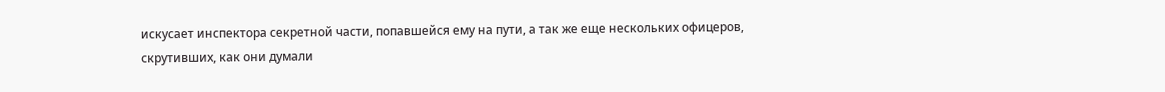искусает инспектора секретной части, попавшейся ему на пути, а так же еще нескольких офицеров, скрутивших, как они думали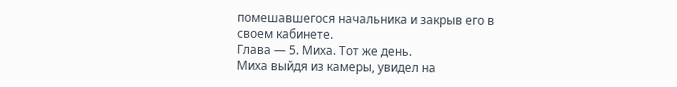помешавшегося начальника и закрыв его в своем кабинете.
Глава — 5. Миха. Тот же день.
Миха выйдя из камеры, увидел на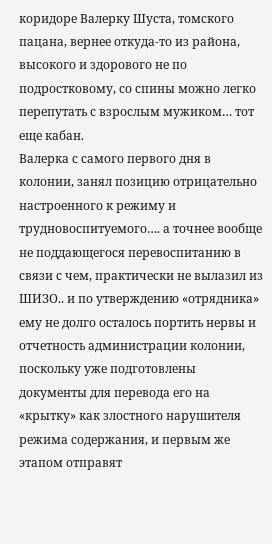коридоре Валерку Шуста, томского пацана, вернее откуда-то из района, высокого и здорового не по подростковому, со спины можно легко перепутать с взрослым мужиком… тот еще кабан.
Валерка с самого первого дня в колонии, занял позицию отрицательно настроенного к режиму и трудновоспитуемого…. а точнее вообще не поддающегося перевоспитанию в связи с чем, практически не вылазил из ШИЗО.. и по утверждению «отрядника» ему не долго осталось портить нервы и отчетность администрации колонии, поскольку уже подготовлены документы для перевода его на «крытку» как злостного нарушителя режима содержания, и первым же этапом отправят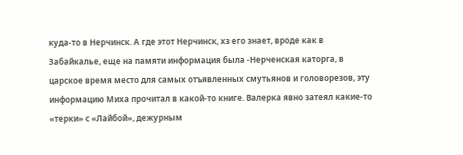куда-то в Нерчинск. А где этот Нерчинск, хз его знает, вроде как в Забайкалье, еще на памяти информация была -Нерченская каторга, в царское время место для самых отъявленных смутьянов и головорезов, эту информацию Миха прочитал в какой-то книге. Валерка явно затеял какие-то «терки» с «Лайбой», дежурным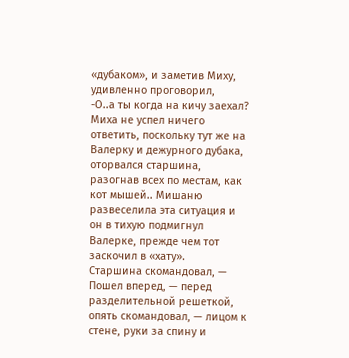«дубаком», и заметив Миху, удивленно проговорил,
-О..а ты когда на кичу заехал?
Миха не успел ничего ответить, поскольку тут же на Валерку и дежурного дубака, оторвался старшина, разогнав всех по местам, как кот мышей.. Мишаню развеселила эта ситуация и он в тихую подмигнул Валерке, прежде чем тот заскочил в «хату».
Старшина скомандовал, — Пошел вперед, — перед разделительной решеткой, опять скомандовал, — лицом к стене, руки за спину и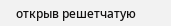открыв решетчатую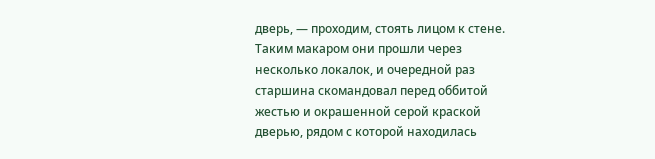дверь, — проходим, стоять лицом к стене.
Таким макаром они прошли через несколько локалок, и очередной раз старшина скомандовал перед оббитой жестью и окрашенной серой краской дверью, рядом с которой находилась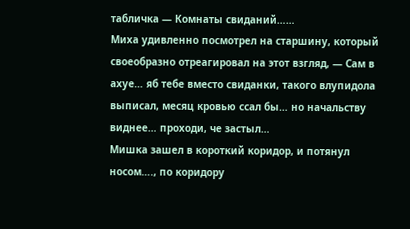табличка — Комнаты свиданий……
Миха удивленно посмотрел на старшину, который своеобразно отреагировал на этот взгляд, — Сам в ахуе… яб тебе вместо свиданки, такого влупидола выписал, месяц кровью ссал бы… но начальству виднее… проходи, че застыл…
Мишка зашел в короткий коридор, и потянул носом…., по коридору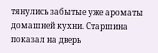тянулись забытые уже ароматы домашней кухни. Старшина показал на дверь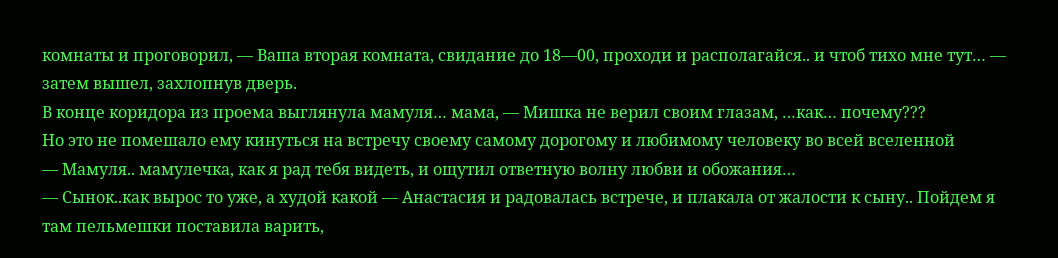комнаты и проговорил, — Ваша вторая комната, свидание до 18—00, проходи и располагайся.. и чтоб тихо мне тут… — затем вышел, захлопнув дверь.
В конце коридора из проема выглянула мамуля… мама, — Мишка не верил своим глазам, …как… почему???
Но это не помешало ему кинуться на встречу своему самому дорогому и любимому человеку во всей вселенной
— Мамуля.. мамулечка, как я рад тебя видеть, и ощутил ответную волну любви и обожания…
— Сынок..как вырос то уже, а худой какой — Анастасия и радовалась встрече, и плакала от жалости к сыну.. Пойдем я там пельмешки поставила варить,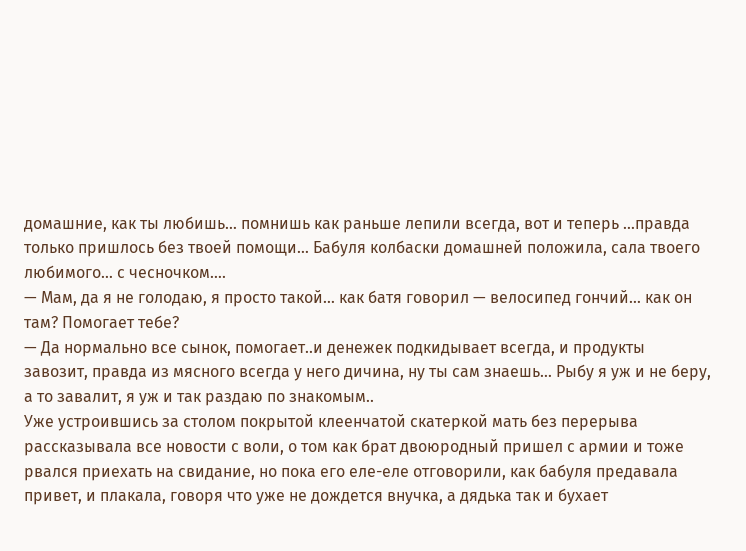домашние, как ты любишь… помнишь как раньше лепили всегда, вот и теперь …правда только пришлось без твоей помощи… Бабуля колбаски домашней положила, сала твоего любимого… с чесночком….
— Мам, да я не голодаю, я просто такой… как батя говорил — велосипед гончий… как он там? Помогает тебе?
— Да нормально все сынок, помогает..и денежек подкидывает всегда, и продукты завозит, правда из мясного всегда у него дичина, ну ты сам знаешь… Рыбу я уж и не беру, а то завалит, я уж и так раздаю по знакомым..
Уже устроившись за столом покрытой клеенчатой скатеркой мать без перерыва рассказывала все новости с воли, о том как брат двоюродный пришел с армии и тоже рвался приехать на свидание, но пока его еле-еле отговорили, как бабуля предавала привет, и плакала, говоря что уже не дождется внучка, а дядька так и бухает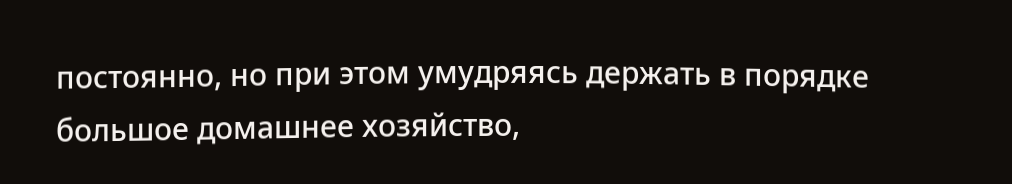постоянно, но при этом умудряясь держать в порядке большое домашнее хозяйство,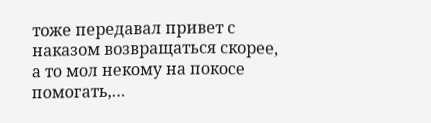тоже передавал привет с наказом возвращаться скорее, а то мол некому на покосе помогать,…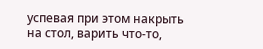успевая при этом накрыть на стол, варить что-то,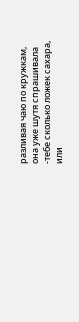разливая чаю по кружкам, она уже шутя спрашивала -тебе сколько ложек сахара, или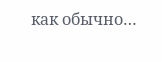как обычно…